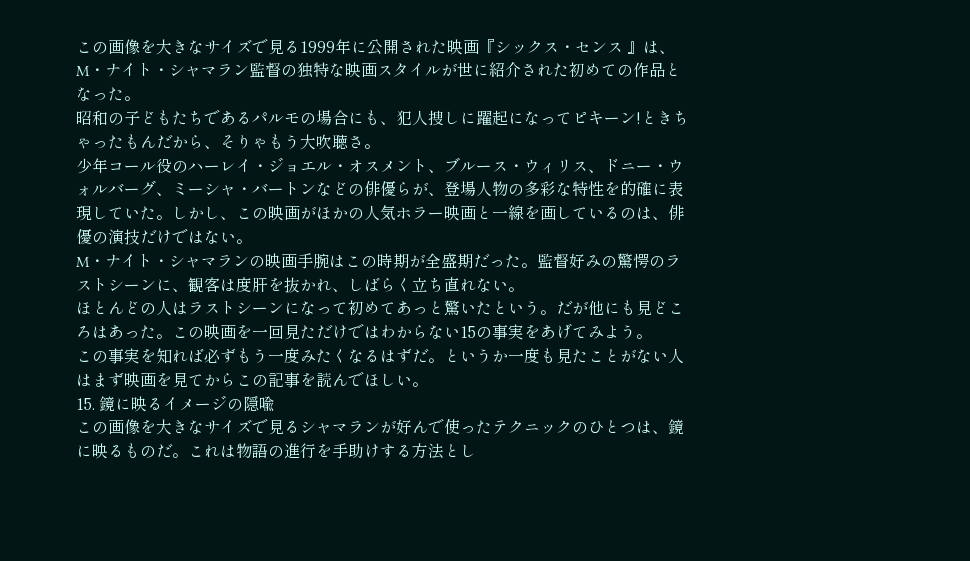この画像を大きなサイズで見る1999年に公開された映画『シックス・センス 』は、M・ナイト・シャマラン監督の独特な映画スタイルが世に紹介された初めての作品となった。
昭和の子どもたちであるパルモの場合にも、犯人捜しに躍起になってピキーン!ときちゃったもんだから、そりゃもう大吹聴さ。
少年コール役のハーレイ・ジョエル・オスメント、ブルース・ウィリス、ドニー・ウォルバーグ、ミーシャ・バートンなどの俳優らが、登場人物の多彩な特性を的確に表現していた。しかし、この映画がほかの人気ホラー映画と一線を画しているのは、俳優の演技だけではない。
M・ナイト・シャマランの映画手腕はこの時期が全盛期だった。監督好みの驚愕のラストシーンに、観客は度肝を抜かれ、しばらく立ち直れない。
ほとんどの人はラストシーンになって初めてあっと驚いたという。だが他にも見どころはあった。この映画を一回見ただけではわからない15の事実をあげてみよう。
この事実を知れば必ずもう一度みたくなるはずだ。というか一度も見たことがない人はまず映画を見てからこの記事を読んでほしい。
15. 鏡に映るイメージの隠喩
この画像を大きなサイズで見るシャマランが好んで使ったテクニックのひとつは、鏡に映るものだ。これは物語の進行を手助けする方法とし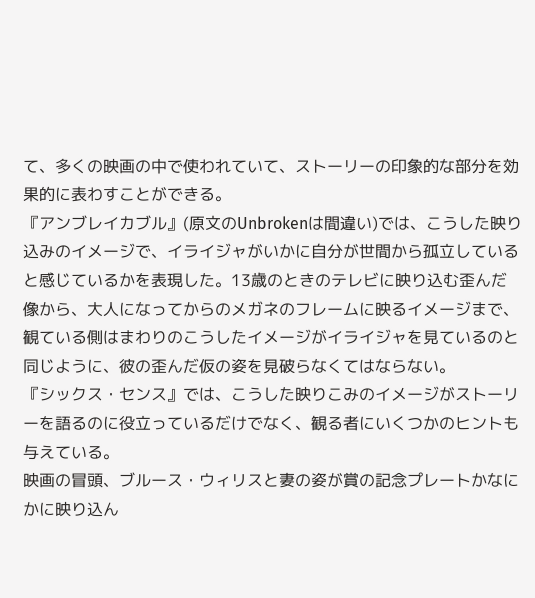て、多くの映画の中で使われていて、ストーリーの印象的な部分を効果的に表わすことができる。
『アンブレイカブル』(原文のUnbrokenは間違い)では、こうした映り込みのイメージで、イライジャがいかに自分が世間から孤立していると感じているかを表現した。13歳のときのテレビに映り込む歪んだ像から、大人になってからのメガネのフレームに映るイメージまで、観ている側はまわりのこうしたイメージがイライジャを見ているのと同じように、彼の歪んだ仮の姿を見破らなくてはならない。
『シックス・センス』では、こうした映りこみのイメージがストーリーを語るのに役立っているだけでなく、観る者にいくつかのヒントも与えている。
映画の冒頭、ブルース・ウィリスと妻の姿が賞の記念プレートかなにかに映り込ん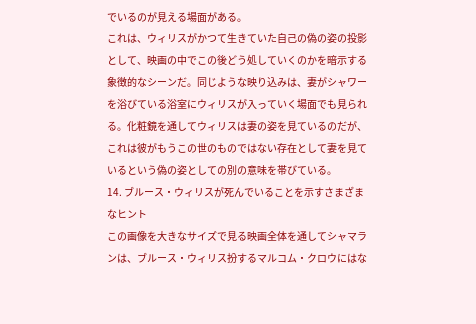でいるのが見える場面がある。
これは、ウィリスがかつて生きていた自己の偽の姿の投影として、映画の中でこの後どう処していくのかを暗示する象徴的なシーンだ。同じような映り込みは、妻がシャワーを浴びている浴室にウィリスが入っていく場面でも見られる。化粧鏡を通してウィリスは妻の姿を見ているのだが、これは彼がもうこの世のものではない存在として妻を見ているという偽の姿としての別の意味を帯びている。
14. ブルース・ウィリスが死んでいることを示すさまざまなヒント
この画像を大きなサイズで見る映画全体を通してシャマランは、ブルース・ウィリス扮するマルコム・クロウにはな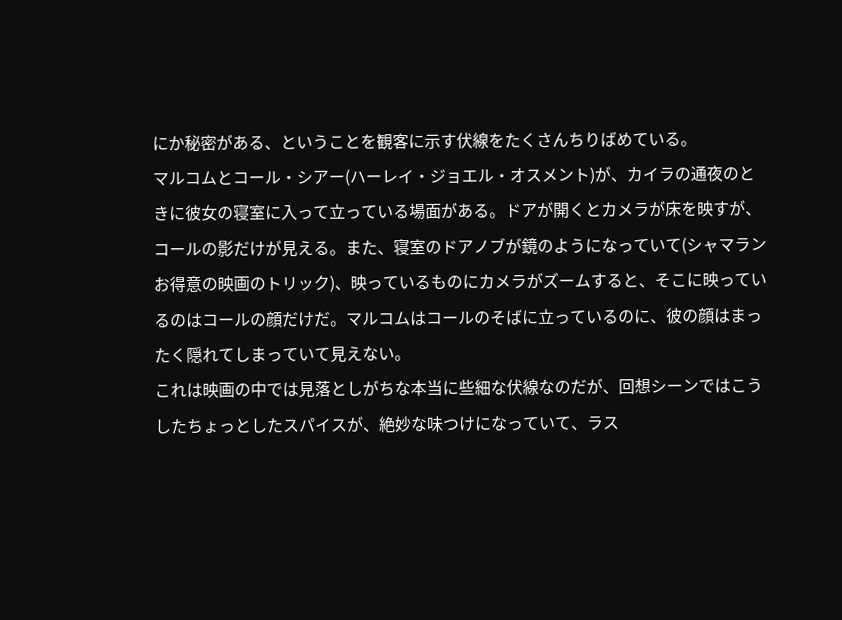にか秘密がある、ということを観客に示す伏線をたくさんちりばめている。
マルコムとコール・シアー(ハーレイ・ジョエル・オスメント)が、カイラの通夜のときに彼女の寝室に入って立っている場面がある。ドアが開くとカメラが床を映すが、コールの影だけが見える。また、寝室のドアノブが鏡のようになっていて(シャマランお得意の映画のトリック)、映っているものにカメラがズームすると、そこに映っているのはコールの顔だけだ。マルコムはコールのそばに立っているのに、彼の顔はまったく隠れてしまっていて見えない。
これは映画の中では見落としがちな本当に些細な伏線なのだが、回想シーンではこうしたちょっとしたスパイスが、絶妙な味つけになっていて、ラス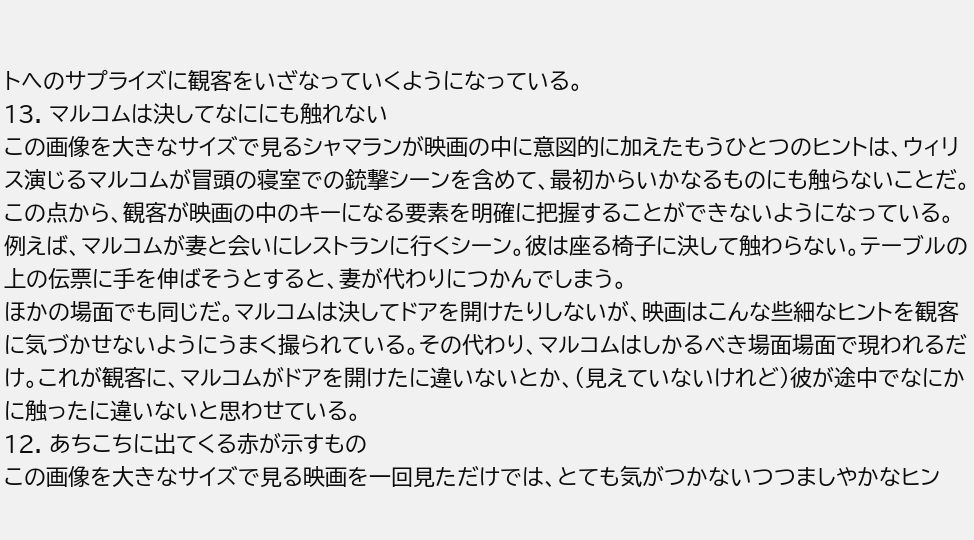トへのサプライズに観客をいざなっていくようになっている。
13. マルコムは決してなににも触れない
この画像を大きなサイズで見るシャマランが映画の中に意図的に加えたもうひとつのヒントは、ウィリス演じるマルコムが冒頭の寝室での銃撃シーンを含めて、最初からいかなるものにも触らないことだ。
この点から、観客が映画の中のキーになる要素を明確に把握することができないようになっている。例えば、マルコムが妻と会いにレストランに行くシーン。彼は座る椅子に決して触わらない。テーブルの上の伝票に手を伸ばそうとすると、妻が代わりにつかんでしまう。
ほかの場面でも同じだ。マルコムは決してドアを開けたりしないが、映画はこんな些細なヒントを観客に気づかせないようにうまく撮られている。その代わり、マルコムはしかるべき場面場面で現われるだけ。これが観客に、マルコムがドアを開けたに違いないとか、(見えていないけれど)彼が途中でなにかに触ったに違いないと思わせている。
12. あちこちに出てくる赤が示すもの
この画像を大きなサイズで見る映画を一回見ただけでは、とても気がつかないつつましやかなヒン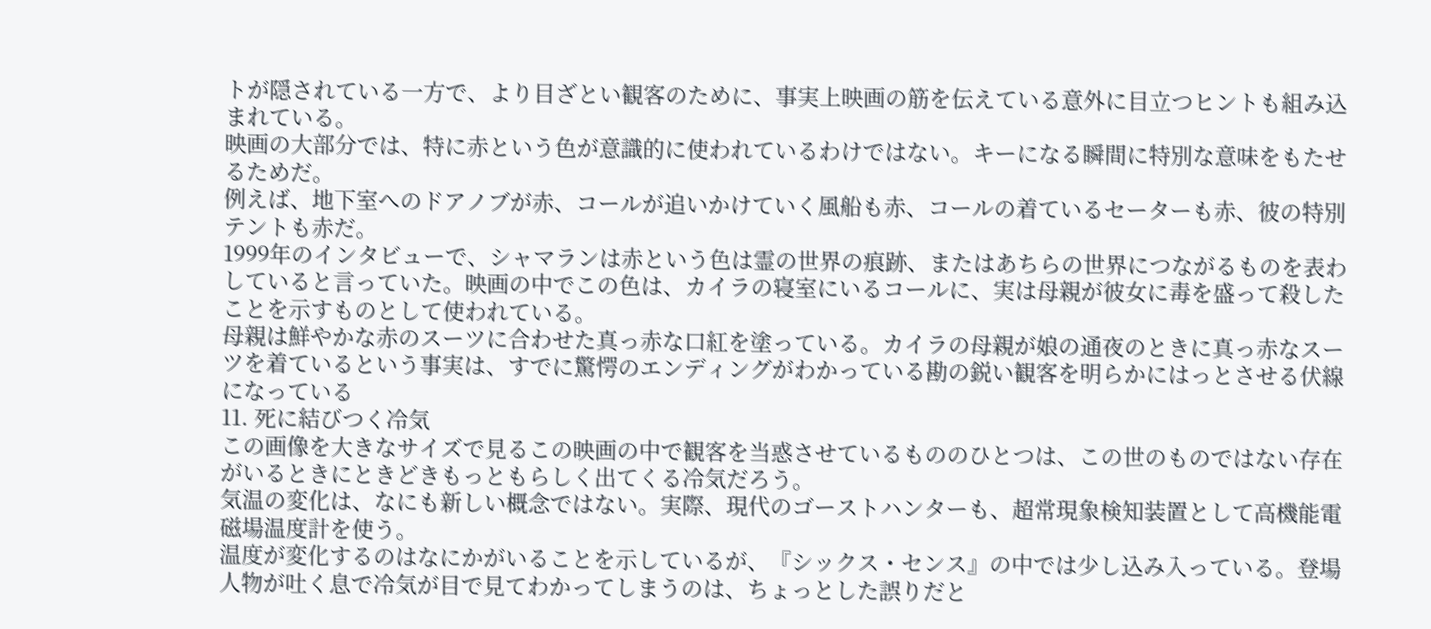トが隠されている一方で、より目ざとい観客のために、事実上映画の筋を伝えている意外に目立つヒントも組み込まれている。
映画の大部分では、特に赤という色が意識的に使われているわけではない。キーになる瞬間に特別な意味をもたせるためだ。
例えば、地下室へのドアノブが赤、コールが追いかけていく風船も赤、コールの着ているセーターも赤、彼の特別テントも赤だ。
1999年のインタビューで、シャマランは赤という色は霊の世界の痕跡、またはあちらの世界につながるものを表わしていると言っていた。映画の中でこの色は、カイラの寝室にいるコールに、実は母親が彼女に毒を盛って殺したことを示すものとして使われている。
母親は鮮やかな赤のスーツに合わせた真っ赤な口紅を塗っている。カイラの母親が娘の通夜のときに真っ赤なスーツを着ているという事実は、すでに驚愕のエンディングがわかっている勘の鋭い観客を明らかにはっとさせる伏線になっている
11. 死に結びつく冷気
この画像を大きなサイズで見るこの映画の中で観客を当惑させているもののひとつは、この世のものではない存在がいるときにときどきもっともらしく出てくる冷気だろう。
気温の変化は、なにも新しい概念ではない。実際、現代のゴーストハンターも、超常現象検知装置として高機能電磁場温度計を使う。
温度が変化するのはなにかがいることを示しているが、『シックス・センス』の中では少し込み入っている。登場人物が吐く息で冷気が目で見てわかってしまうのは、ちょっとした誤りだと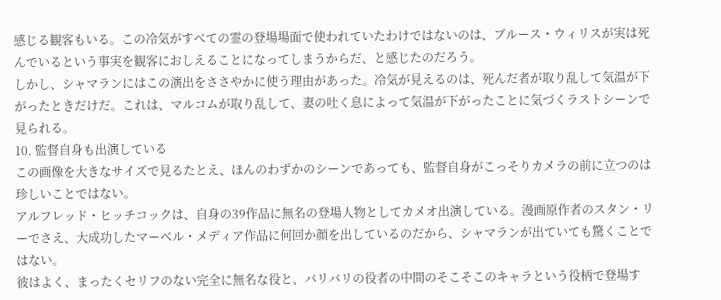感じる観客もいる。この冷気がすべての霊の登場場面で使われていたわけではないのは、ブルース・ウィリスが実は死んでいるという事実を観客におしえることになってしまうからだ、と感じたのだろう。
しかし、シャマランにはこの演出をささやかに使う理由があった。冷気が見えるのは、死んだ者が取り乱して気温が下がったときだけだ。これは、マルコムが取り乱して、妻の吐く息によって気温が下がったことに気づくラストシーンで見られる。
10. 監督自身も出演している
この画像を大きなサイズで見るたとえ、ほんのわずかのシーンであっても、監督自身がこっそりカメラの前に立つのは珍しいことではない。
アルフレッド・ヒッチコックは、自身の39作品に無名の登場人物としてカメオ出演している。漫画原作者のスタン・リーでさえ、大成功したマーベル・メディア作品に何回か顔を出しているのだから、シャマランが出ていても驚くことではない。
彼はよく、まったくセリフのない完全に無名な役と、バリバリの役者の中間のそこそこのキャラという役柄で登場す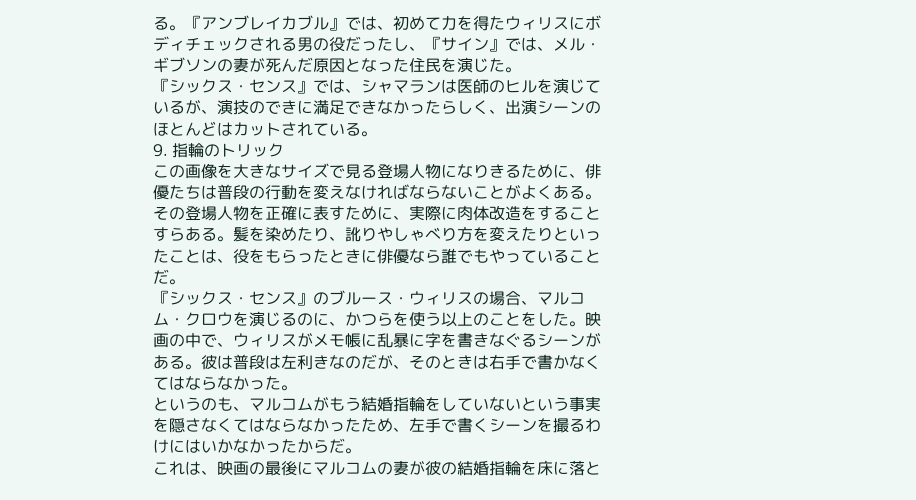る。『アンブレイカブル』では、初めて力を得たウィリスにボディチェックされる男の役だったし、『サイン』では、メル・ギブソンの妻が死んだ原因となった住民を演じた。
『シックス・センス』では、シャマランは医師のヒルを演じているが、演技のできに満足できなかったらしく、出演シーンのほとんどはカットされている。
9. 指輪のトリック
この画像を大きなサイズで見る登場人物になりきるために、俳優たちは普段の行動を変えなければならないことがよくある。その登場人物を正確に表すために、実際に肉体改造をすることすらある。髪を染めたり、訛りやしゃべり方を変えたりといったことは、役をもらったときに俳優なら誰でもやっていることだ。
『シックス・センス』のブルース・ウィリスの場合、マルコム・クロウを演じるのに、かつらを使う以上のことをした。映画の中で、ウィリスがメモ帳に乱暴に字を書きなぐるシーンがある。彼は普段は左利きなのだが、そのときは右手で書かなくてはならなかった。
というのも、マルコムがもう結婚指輪をしていないという事実を隠さなくてはならなかったため、左手で書くシーンを撮るわけにはいかなかったからだ。
これは、映画の最後にマルコムの妻が彼の結婚指輪を床に落と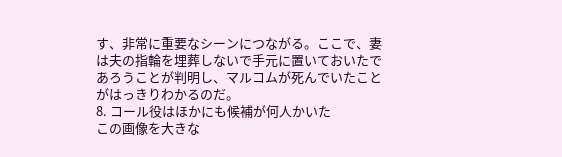す、非常に重要なシーンにつながる。ここで、妻は夫の指輪を埋葬しないで手元に置いておいたであろうことが判明し、マルコムが死んでいたことがはっきりわかるのだ。
8. コール役はほかにも候補が何人かいた
この画像を大きな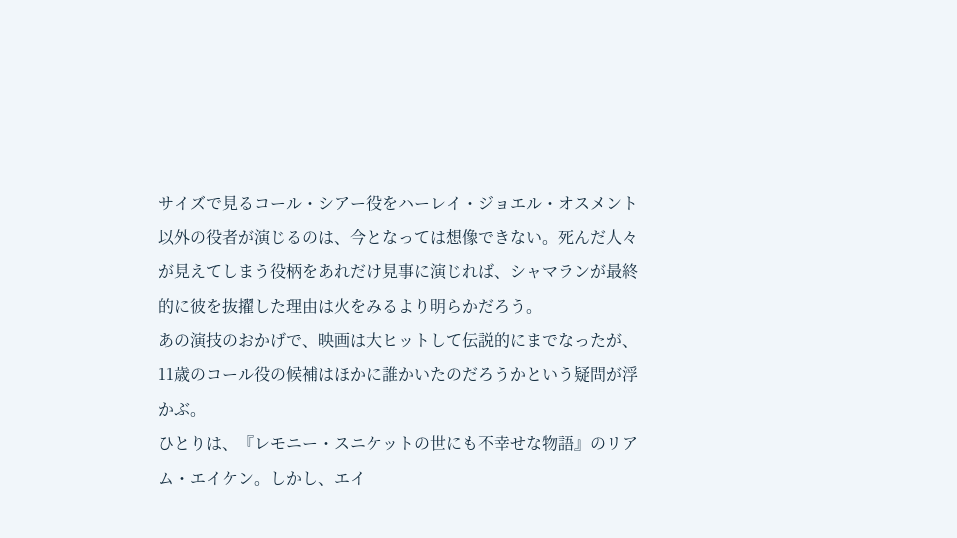サイズで見るコール・シアー役をハーレイ・ジョエル・オスメント以外の役者が演じるのは、今となっては想像できない。死んだ人々が見えてしまう役柄をあれだけ見事に演じれば、シャマランが最終的に彼を抜擢した理由は火をみるより明らかだろう。
あの演技のおかげで、映画は大ヒットして伝説的にまでなったが、11歳のコール役の候補はほかに誰かいたのだろうかという疑問が浮かぶ。
ひとりは、『レモニー・スニケットの世にも不幸せな物語』のリアム・エイケン。しかし、エイ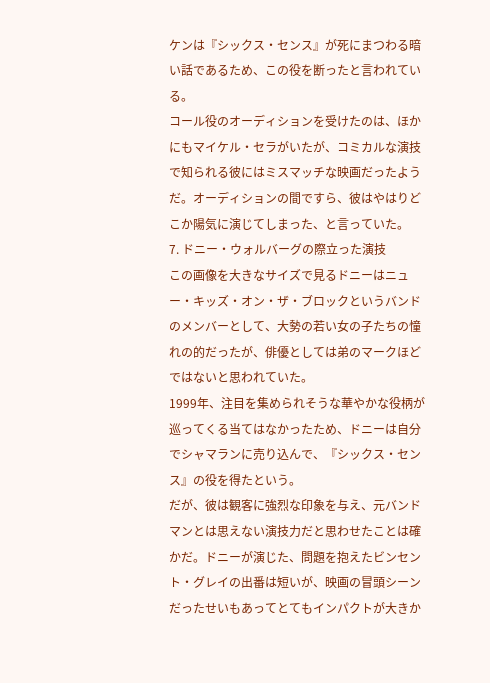ケンは『シックス・センス』が死にまつわる暗い話であるため、この役を断ったと言われている。
コール役のオーディションを受けたのは、ほかにもマイケル・セラがいたが、コミカルな演技で知られる彼にはミスマッチな映画だったようだ。オーディションの間ですら、彼はやはりどこか陽気に演じてしまった、と言っていた。
7. ドニー・ウォルバーグの際立った演技
この画像を大きなサイズで見るドニーはニュー・キッズ・オン・ザ・ブロックというバンドのメンバーとして、大勢の若い女の子たちの憧れの的だったが、俳優としては弟のマークほどではないと思われていた。
1999年、注目を集められそうな華やかな役柄が巡ってくる当てはなかったため、ドニーは自分でシャマランに売り込んで、『シックス・センス』の役を得たという。
だが、彼は観客に強烈な印象を与え、元バンドマンとは思えない演技力だと思わせたことは確かだ。ドニーが演じた、問題を抱えたビンセント・グレイの出番は短いが、映画の冒頭シーンだったせいもあってとてもインパクトが大きか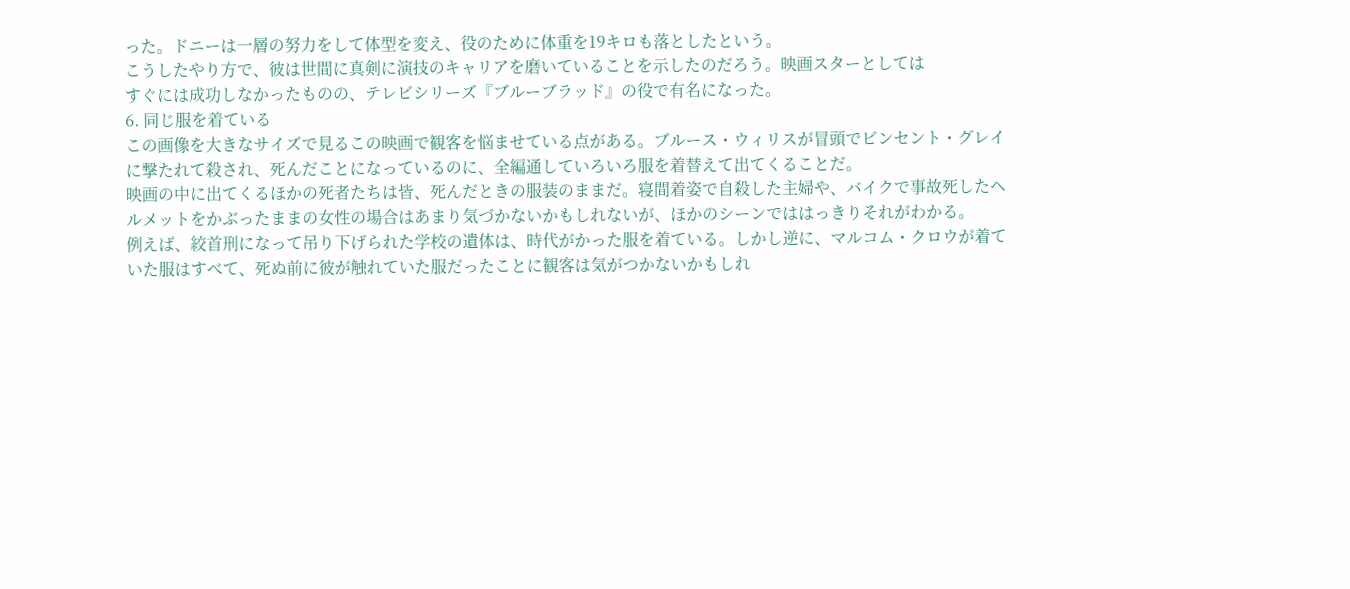った。ドニーは一層の努力をして体型を変え、役のために体重を19キロも落としたという。
こうしたやり方で、彼は世間に真剣に演技のキャリアを磨いていることを示したのだろう。映画スターとしては
すぐには成功しなかったものの、テレビシリーズ『ブルーブラッド』の役で有名になった。
6. 同じ服を着ている
この画像を大きなサイズで見るこの映画で観客を悩ませている点がある。ブルース・ウィリスが冒頭でビンセント・グレイに撃たれて殺され、死んだことになっているのに、全編通していろいろ服を着替えて出てくることだ。
映画の中に出てくるほかの死者たちは皆、死んだときの服装のままだ。寝間着姿で自殺した主婦や、バイクで事故死したヘルメットをかぶったままの女性の場合はあまり気づかないかもしれないが、ほかのシーンでははっきりそれがわかる。
例えば、絞首刑になって吊り下げられた学校の遺体は、時代がかった服を着ている。しかし逆に、マルコム・クロウが着ていた服はすべて、死ぬ前に彼が触れていた服だったことに観客は気がつかないかもしれ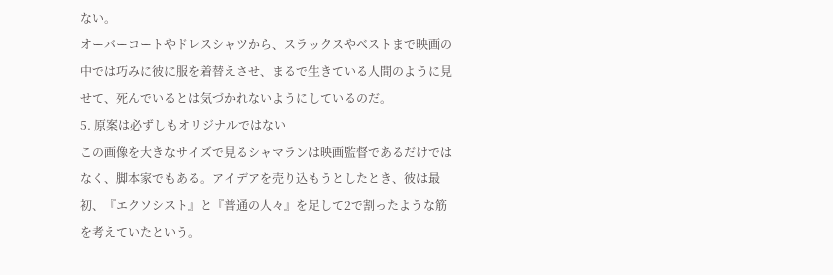ない。
オーバーコートやドレスシャツから、スラックスやベストまで映画の中では巧みに彼に服を着替えさせ、まるで生きている人間のように見せて、死んでいるとは気づかれないようにしているのだ。
5. 原案は必ずしもオリジナルではない
この画像を大きなサイズで見るシャマランは映画監督であるだけではなく、脚本家でもある。アイデアを売り込もうとしたとき、彼は最初、『エクソシスト』と『普通の人々』を足して2で割ったような筋を考えていたという。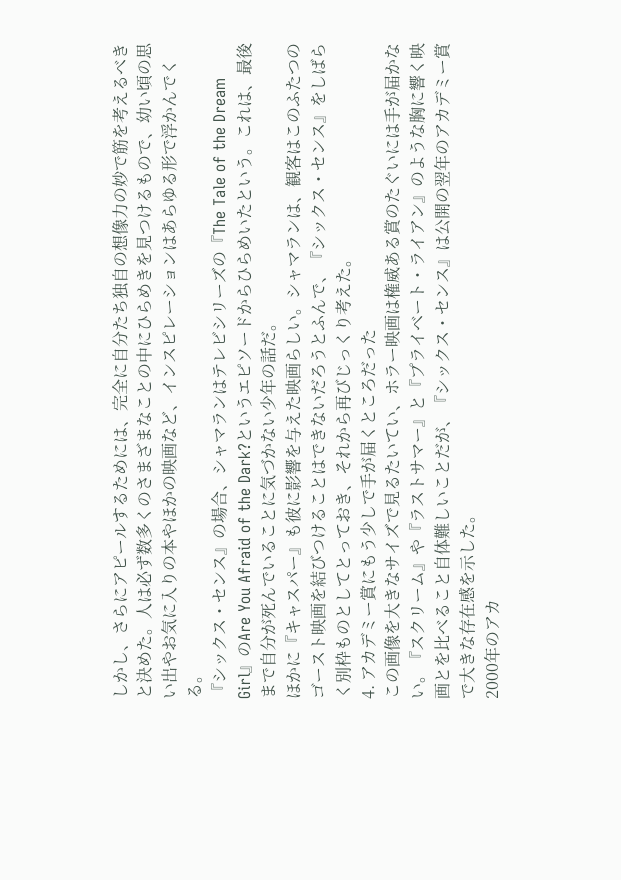しかし、さらにアピールするためには、完全に自分たち独自の想像力の妙で筋を考えるべきと決めた。人は必ず数多くのさまざまなことの中にひらめきを見つけるもので、幼い頃の思い出やお気に入りの本やほかの映画など、インスピレーションはあらゆる形で浮かんでくる。
『シックス・センス』の場合、シャマランはテレビシリーズの『The Tale of the Dream Girl』のAre You Afraid of the Dark?というエピソードからひらめいたという。これは、最後まで自分が死んでいることに気づかない少年の話だ。
ほかに『キャスパー』も彼に影響を与えた映画らしい。シャマランは、観客はこのふたつのゴースト映画を結びつけることはできないだろうとふんで、『シックス・センス』をしばらく別枠ものとしてとっておき、それから再びじっくり考えた。
4. アカデミー賞にもう少しで手が届くところだった
この画像を大きなサイズで見るたいてい、ホラー映画は権威ある賞のたぐいには手が届かない。『スクリーム』や『ラストサマー』と『プライベート・ライアン』のような胸に響く映画とを比べること自体難しいことだが、『シックス・センス』は公開の翌年のアカデミー賞で大きな存在感を示した。
2000年のアカ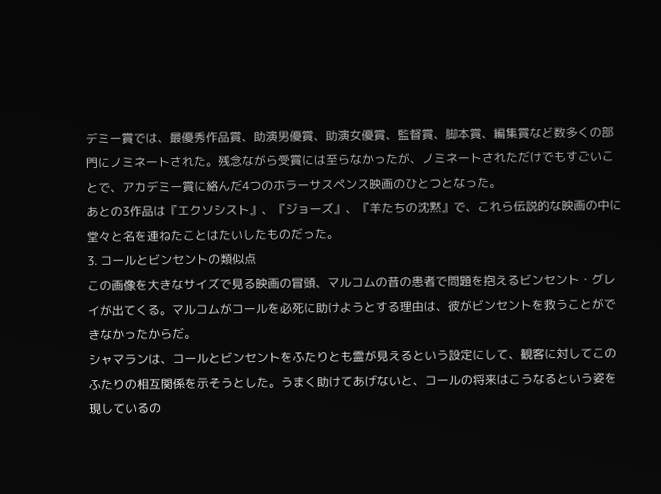デミー賞では、最優秀作品賞、助演男優賞、助演女優賞、監督賞、脚本賞、編集賞など数多くの部門にノミネートされた。残念ながら受賞には至らなかったが、ノミネートされただけでもすごいことで、アカデミー賞に絡んだ4つのホラーサスペンス映画のひとつとなった。
あとの3作品は『エクソシスト』、『ジョーズ』、『羊たちの沈黙』で、これら伝説的な映画の中に堂々と名を連ねたことはたいしたものだった。
3. コールとビンセントの類似点
この画像を大きなサイズで見る映画の冒頭、マルコムの昔の患者で問題を抱えるビンセント・グレイが出てくる。マルコムがコールを必死に助けようとする理由は、彼がビンセントを救うことができなかったからだ。
シャマランは、コールとビンセントをふたりとも霊が見えるという設定にして、観客に対してこのふたりの相互関係を示そうとした。うまく助けてあげないと、コールの将来はこうなるという姿を現しているの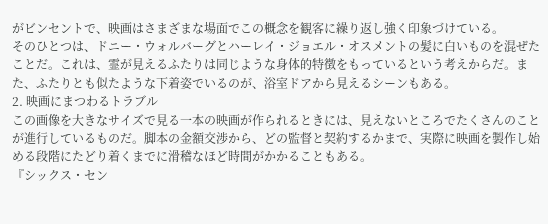がビンセントで、映画はさまざまな場面でこの概念を観客に繰り返し強く印象づけている。
そのひとつは、ドニー・ウォルバーグとハーレイ・ジョエル・オスメントの髪に白いものを混ぜたことだ。これは、霊が見えるふたりは同じような身体的特徴をもっているという考えからだ。また、ふたりとも似たような下着姿でいるのが、浴室ドアから見えるシーンもある。
2. 映画にまつわるトラブル
この画像を大きなサイズで見る一本の映画が作られるときには、見えないところでたくさんのことが進行しているものだ。脚本の金額交渉から、どの監督と契約するかまで、実際に映画を製作し始める段階にたどり着くまでに滑稽なほど時間がかかることもある。
『シックス・セン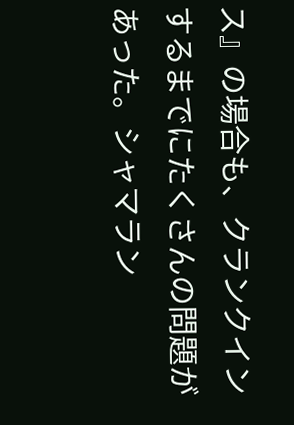ス』の場合も、クランクインするまでにたくさんの問題があった。シャマラン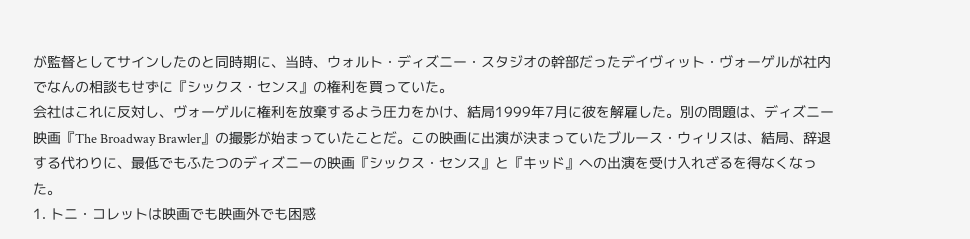が監督としてサインしたのと同時期に、当時、ウォルト・ディズニー・スタジオの幹部だったデイヴィット・ヴォーゲルが社内でなんの相談もせずに『シックス・センス』の権利を買っていた。
会社はこれに反対し、ヴォーゲルに権利を放棄するよう圧力をかけ、結局1999年7月に彼を解雇した。別の問題は、ディズニー映画『The Broadway Brawler』の撮影が始まっていたことだ。この映画に出演が決まっていたブルース・ウィリスは、結局、辞退する代わりに、最低でもふたつのディズニーの映画『シックス・センス』と『キッド』への出演を受け入れざるを得なくなった。
1. トニ・コレットは映画でも映画外でも困惑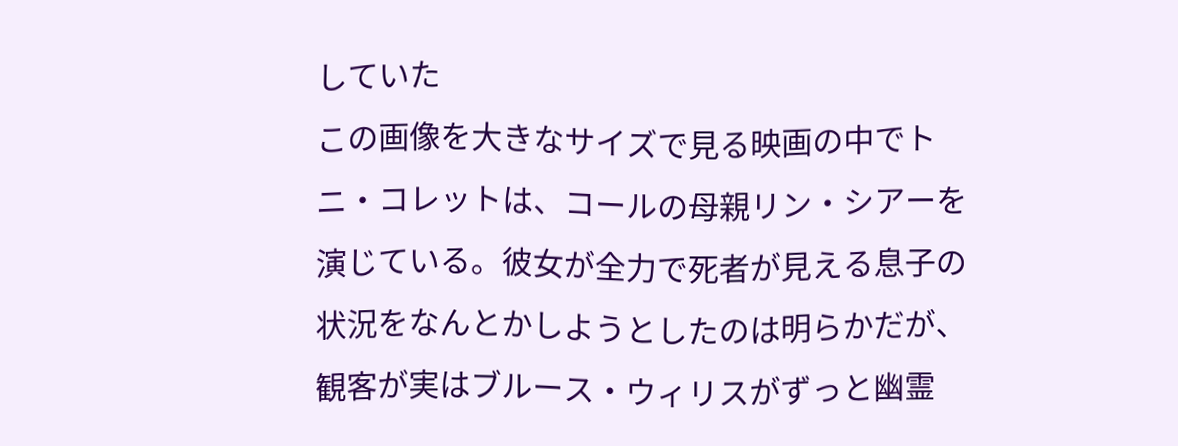していた
この画像を大きなサイズで見る映画の中でトニ・コレットは、コールの母親リン・シアーを演じている。彼女が全力で死者が見える息子の状況をなんとかしようとしたのは明らかだが、観客が実はブルース・ウィリスがずっと幽霊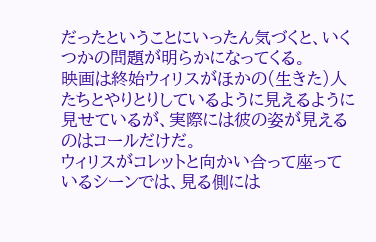だったということにいったん気づくと、いくつかの問題が明らかになってくる。
映画は終始ウィリスがほかの(生きた)人たちとやりとりしているように見えるように見せているが、実際には彼の姿が見えるのはコールだけだ。
ウィリスがコレットと向かい合って座っているシーンでは、見る側には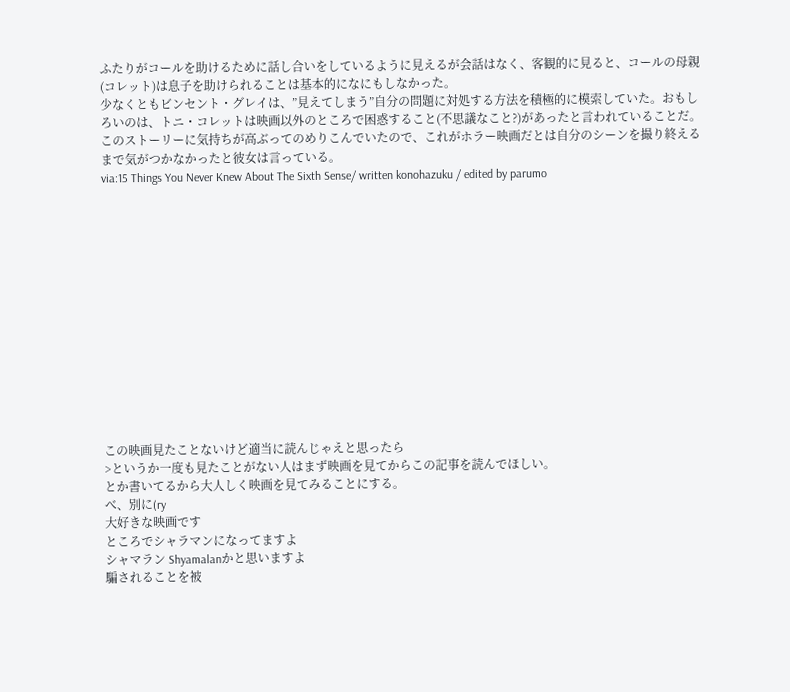ふたりがコールを助けるために話し合いをしているように見えるが会話はなく、客観的に見ると、コールの母親(コレット)は息子を助けられることは基本的になにもしなかった。
少なくともビンセント・グレイは、”見えてしまう”自分の問題に対処する方法を積極的に模索していた。おもしろいのは、トニ・コレットは映画以外のところで困惑すること(不思議なこと?)があったと言われていることだ。
このストーリーに気持ちが高ぶってのめりこんでいたので、これがホラー映画だとは自分のシーンを撮り終えるまで気がつかなかったと彼女は言っている。
via:15 Things You Never Knew About The Sixth Sense/ written konohazuku / edited by parumo














この映画見たことないけど適当に読んじゃえと思ったら
>というか一度も見たことがない人はまず映画を見てからこの記事を読んでほしい。
とか書いてるから大人しく映画を見てみることにする。
べ、別に(ry
大好きな映画です
ところでシャラマンになってますよ
シャマラン Shyamalanかと思いますよ
騙されることを被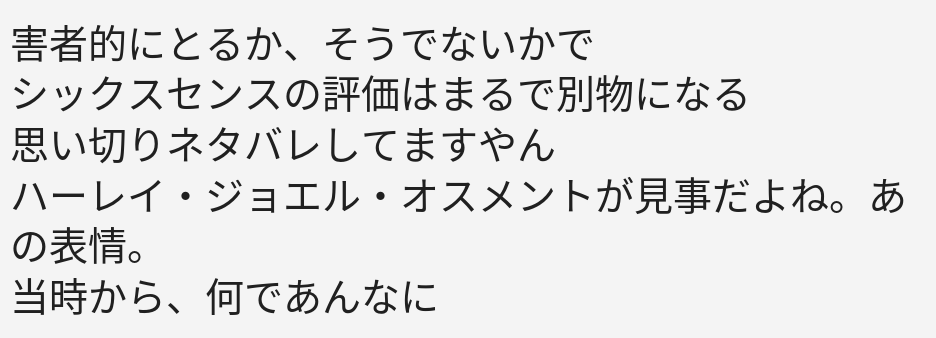害者的にとるか、そうでないかで
シックスセンスの評価はまるで別物になる
思い切りネタバレしてますやん
ハーレイ・ジョエル・オスメントが見事だよね。あの表情。
当時から、何であんなに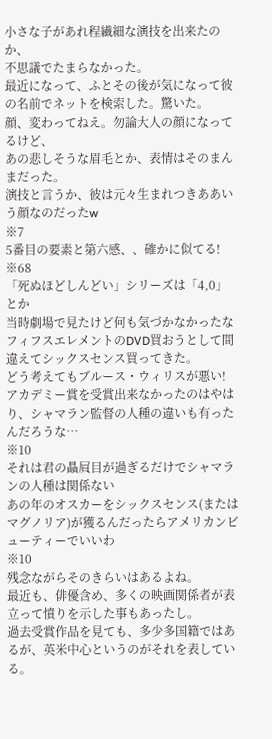小さな子があれ程繊細な演技を出来たのか、
不思議でたまらなかった。
最近になって、ふとその後が気になって彼の名前でネットを検索した。驚いた。
顔、変わってねえ。勿論大人の顔になってるけど、
あの悲しそうな眉毛とか、表情はそのまんまだった。
演技と言うか、彼は元々生まれつきああいう顔なのだったw
※7
5番目の要素と第六感、、確かに似てる!
※68
「死ぬほどしんどい」シリーズは「4,0」とか
当時劇場で見たけど何も気づかなかったな
フィフスエレメントのDVD買おうとして間違えてシックスセンス買ってきた。
どう考えてもブルース・ウィリスが悪い!
アカデミー賞を受賞出来なかったのはやはり、シャマラン監督の人種の違いも有ったんだろうな…
※10
それは君の贔屓目が過ぎるだけでシャマランの人種は関係ない
あの年のオスカーをシックスセンス(またはマグノリア)が獲るんだったらアメリカンビューティーでいいわ
※10
残念ながらそのきらいはあるよね。
最近も、俳優含め、多くの映画関係者が表立って憤りを示した事もあったし。
過去受賞作品を見ても、多少多国籍ではあるが、英米中心というのがそれを表している。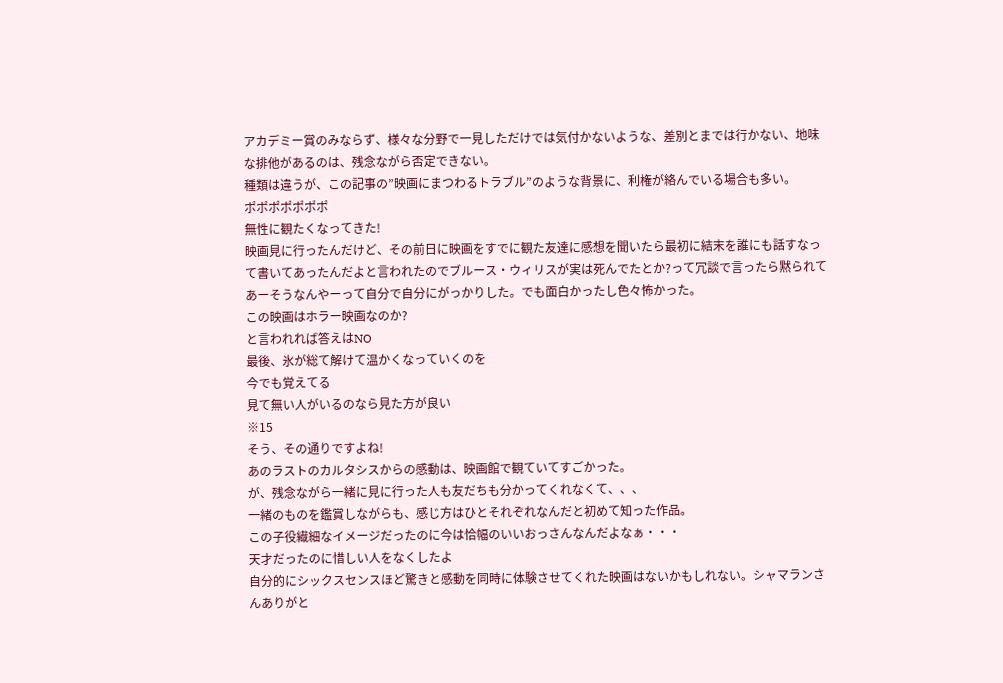アカデミー賞のみならず、様々な分野で一見しただけでは気付かないような、差別とまでは行かない、地味な排他があるのは、残念ながら否定できない。
種類は違うが、この記事の”映画にまつわるトラブル”のような背景に、利権が絡んでいる場合も多い。
ポポポポポポポ
無性に観たくなってきた!
映画見に行ったんだけど、その前日に映画をすでに観た友達に感想を聞いたら最初に結末を誰にも話すなって書いてあったんだよと言われたのでブルース・ウィリスが実は死んでたとか?って冗談で言ったら黙られてあーそうなんやーって自分で自分にがっかりした。でも面白かったし色々怖かった。
この映画はホラー映画なのか?
と言われれば答えはNO
最後、氷が総て解けて温かくなっていくのを
今でも覚えてる
見て無い人がいるのなら見た方が良い
※15
そう、その通りですよね!
あのラストのカルタシスからの感動は、映画館で観ていてすごかった。
が、残念ながら一緒に見に行った人も友だちも分かってくれなくて、、、
一緒のものを鑑賞しながらも、感じ方はひとそれぞれなんだと初めて知った作品。
この子役繊細なイメージだったのに今は恰幅のいいおっさんなんだよなぁ・・・
天才だったのに惜しい人をなくしたよ
自分的にシックスセンスほど驚きと感動を同時に体験させてくれた映画はないかもしれない。シャマランさんありがと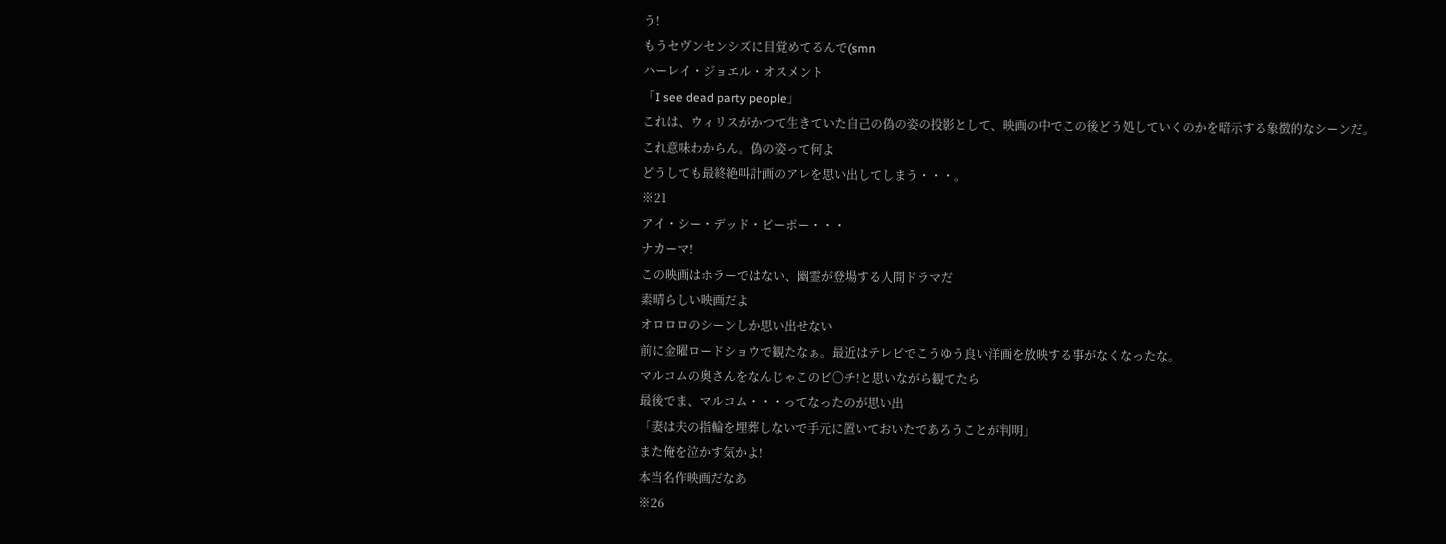う!
もうセヴンセンシズに目覚めてるんで(smn
ハーレイ・ジョエル・オスメント
「I see dead party people」
これは、ウィリスがかつて生きていた自己の偽の姿の投影として、映画の中でこの後どう処していくのかを暗示する象徴的なシーンだ。
これ意味わからん。偽の姿って何よ
どうしても最終絶叫計画のアレを思い出してしまう・・・。
※21
アイ・シー・デッド・ピーポー・・・
ナカーマ!
この映画はホラーではない、幽霊が登場する人間ドラマだ
素晴らしい映画だよ
オロロロのシーンしか思い出せない
前に金曜ロードショウで観たなぁ。最近はテレビでこうゆう良い洋画を放映する事がなくなったな。
マルコムの奥さんをなんじゃこのビ〇チ!と思いながら観てたら
最後でま、マルコム・・・ってなったのが思い出
「妻は夫の指輪を埋葬しないで手元に置いておいたであろうことが判明」
また俺を泣かす気かよ!
本当名作映画だなあ
※26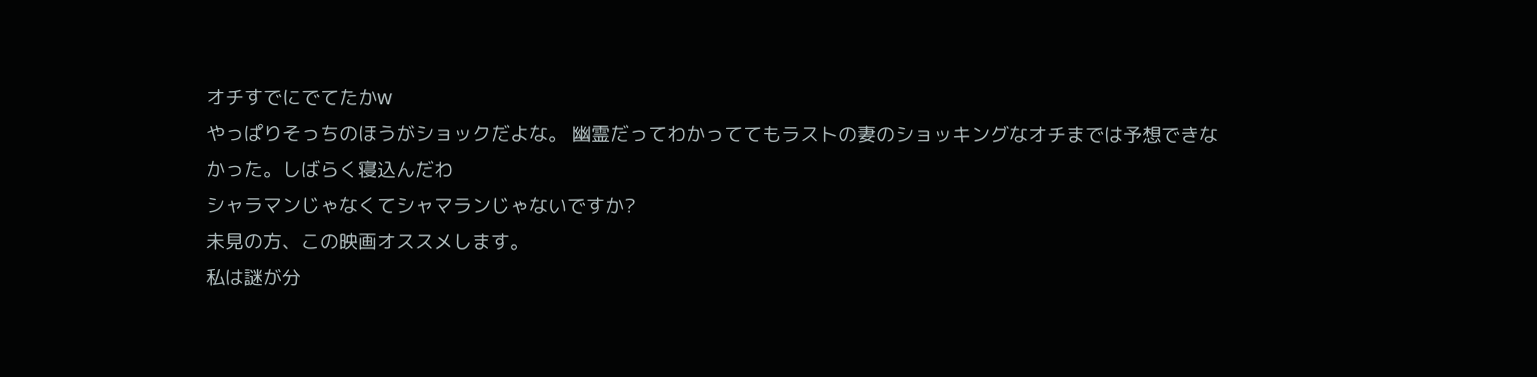オチすでにでてたかw
やっぱりそっちのほうがショックだよな。 幽霊だってわかっててもラストの妻のショッキングなオチまでは予想できなかった。しばらく寝込んだわ
シャラマンじゃなくてシャマランじゃないですか?
未見の方、この映画オススメします。
私は謎が分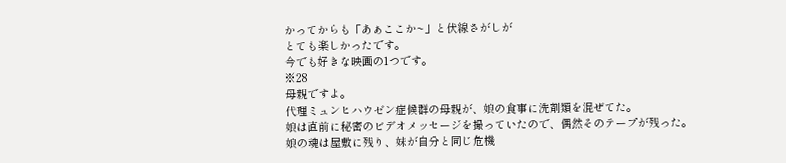かってからも「あぁここか~」と伏線さがしが
とても楽しかったです。
今でも好きな映画の1つです。
※28
母親ですよ。
代理ミュンヒハウゼン症候群の母親が、娘の食事に洗剤類を混ぜてた。
娘は直前に秘密のビデオメッセージを撮っていたので、偶然そのテープが残った。
娘の魂は屋敷に残り、妹が自分と同じ危機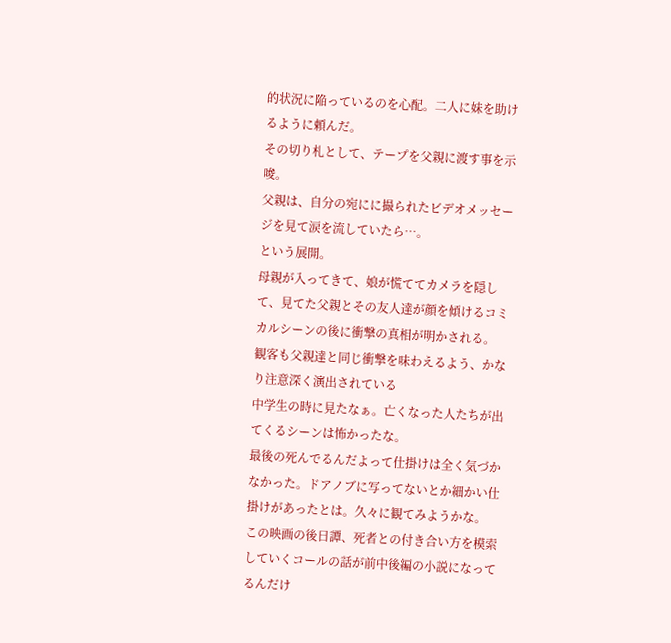的状況に陥っているのを心配。二人に妹を助けるように頼んだ。
その切り札として、テープを父親に渡す事を示唆。
父親は、自分の宛にに撮られたビデオメッセージを見て涙を流していたら…。
という展開。
母親が入ってきて、娘が慌ててカメラを隠して、見てた父親とその友人達が顔を傾けるコミカルシーンの後に衝撃の真相が明かされる。
観客も父親達と同じ衝撃を味わえるよう、かなり注意深く演出されている
中学生の時に見たなぁ。亡くなった人たちが出てくるシーンは怖かったな。
最後の死んでるんだよって仕掛けは全く気づかなかった。ドアノブに写ってないとか細かい仕掛けがあったとは。久々に観てみようかな。
この映画の後日譚、死者との付き合い方を模索していくコールの話が前中後編の小説になってるんだけ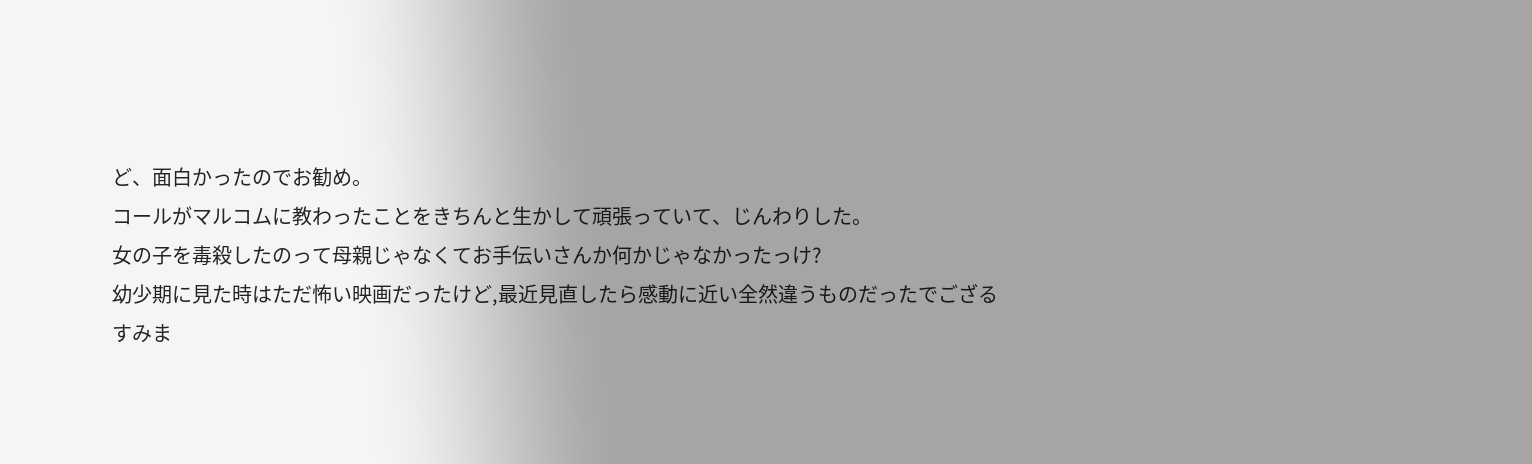ど、面白かったのでお勧め。
コールがマルコムに教わったことをきちんと生かして頑張っていて、じんわりした。
女の子を毒殺したのって母親じゃなくてお手伝いさんか何かじゃなかったっけ?
幼少期に見た時はただ怖い映画だったけど,最近見直したら感動に近い全然違うものだったでござる
すみま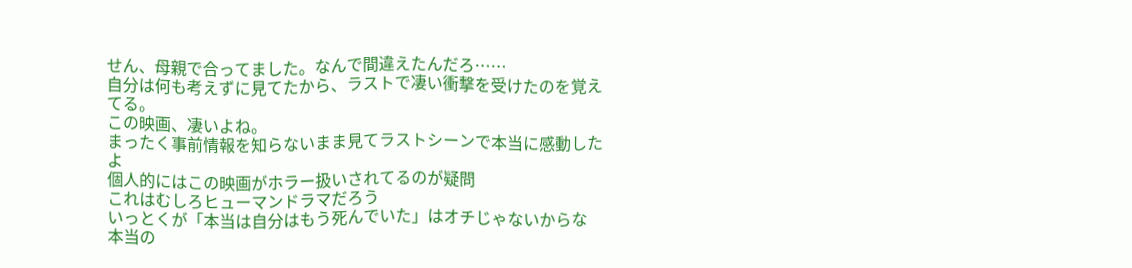せん、母親で合ってました。なんで間違えたんだろ……
自分は何も考えずに見てたから、ラストで凄い衝撃を受けたのを覚えてる。
この映画、凄いよね。
まったく事前情報を知らないまま見てラストシーンで本当に感動したよ
個人的にはこの映画がホラー扱いされてるのが疑問
これはむしろヒューマンドラマだろう
いっとくが「本当は自分はもう死んでいた」はオチじゃないからな
本当の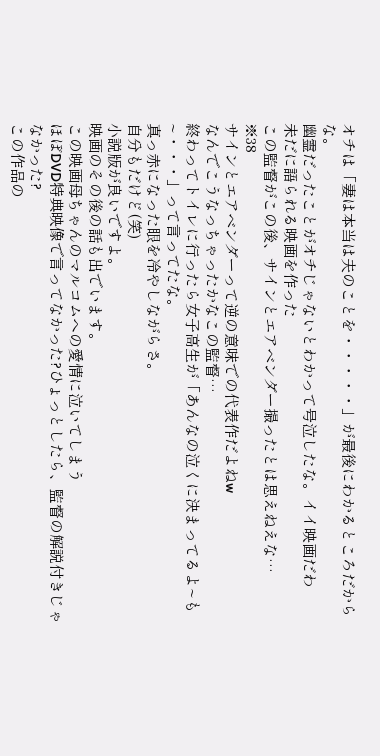オチは「妻は本当は夫のことを・・・・・」が最後にわかるところだからな。
幽霊だったことがオチじゃないとわかって号泣したな。イイ映画だわ
未だに語られる映画を作った
この監督がこの後、サインとエアベンダー撮ったとは思えねえな…
※38
サインとエアベンダーって逆の意味での代表作だよねw
なんでこうなっちゃったかなこの監督…
終わってトイレに行ったら女子高生が「あんなの泣くに決まってるよ~も~・・・」って言ってたな。
真っ赤になった眼を冷やしながらさ。
自分もだけど(笑)
小説版が良いですよ。
映画のその後の話も出でいます。
この映画母ちゃんのマルコムへの愛情に泣いてしまう
ほぼDVD特典映像で言ってなかった?ひょっとしたら、監督の解説付きじゃなかった?
この作品の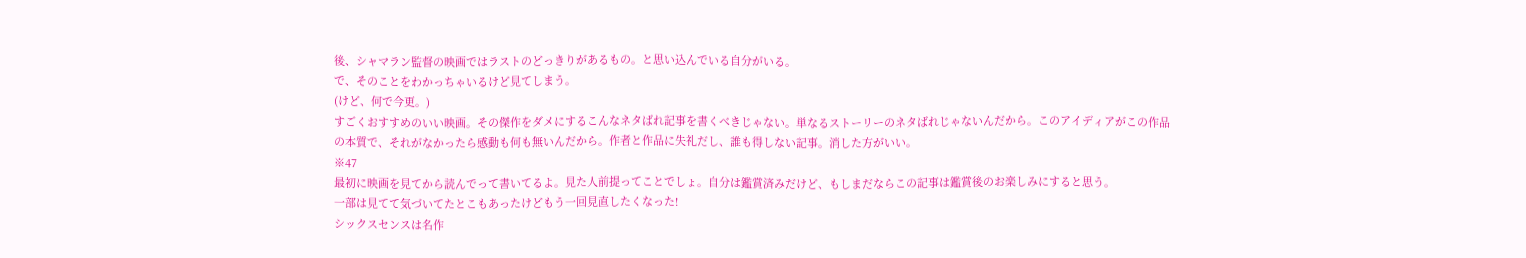後、シャマラン監督の映画ではラストのどっきりがあるもの。と思い込んでいる自分がいる。
で、そのことをわかっちゃいるけど見てしまう。
(けど、何で今更。)
すごくおすすめのいい映画。その傑作をダメにするこんなネタばれ記事を書くべきじゃない。単なるストーリーのネタばれじゃないんだから。このアイディアがこの作品の本質で、それがなかったら感動も何も無いんだから。作者と作品に失礼だし、誰も得しない記事。消した方がいい。
※47
最初に映画を見てから読んでって書いてるよ。見た人前提ってことでしょ。自分は鑑賞済みだけど、もしまだならこの記事は鑑賞後のお楽しみにすると思う。
一部は見てて気づいてたとこもあったけどもう一回見直したくなった!
シックスセンスは名作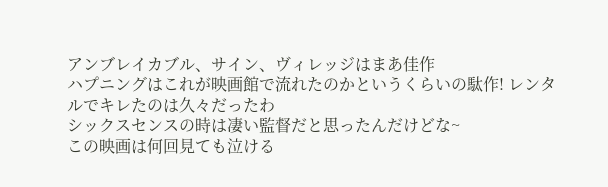アンブレイカブル、サイン、ヴィレッジはまあ佳作
ハプニングはこれが映画館で流れたのかというくらいの駄作! レンタルでキレたのは久々だったわ
シックスセンスの時は凄い監督だと思ったんだけどな~
この映画は何回見ても泣ける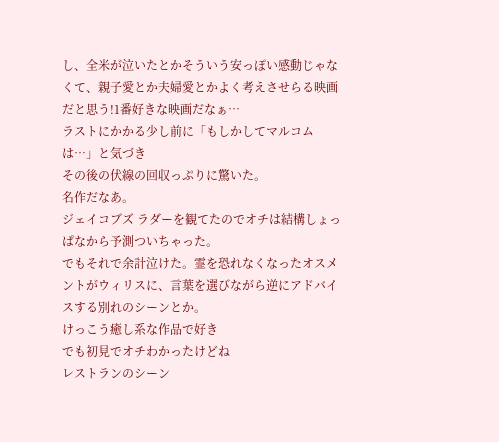し、全米が泣いたとかそういう安っぽい感動じゃなくて、親子愛とか夫婦愛とかよく考えさせらる映画だと思う!1番好きな映画だなぁ…
ラストにかかる少し前に「もしかしてマルコムは…」と気づき
その後の伏線の回収っぷりに驚いた。
名作だなあ。
ジェイコブズ ラダーを観てたのでオチは結構しょっぱなから予測ついちゃった。
でもそれで余計泣けた。霊を恐れなくなったオスメントがウィリスに、言葉を選びながら逆にアドバイスする別れのシーンとか。
けっこう癒し系な作品で好き
でも初見でオチわかったけどね
レストランのシーン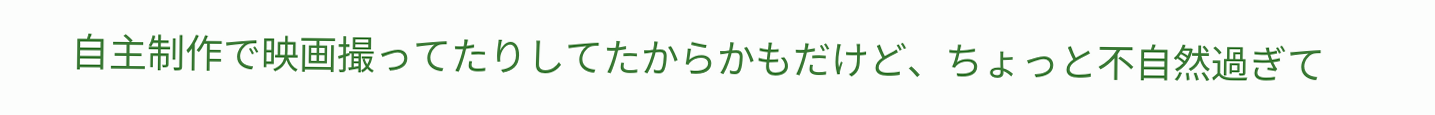自主制作で映画撮ってたりしてたからかもだけど、ちょっと不自然過ぎて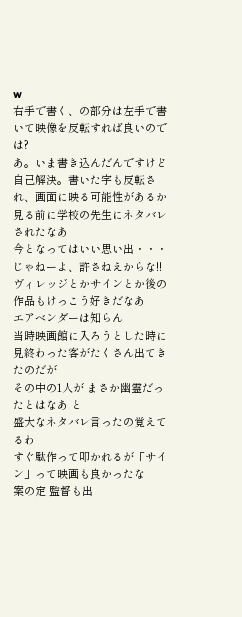w
右手で書く、の部分は左手で書いて映像を反転すれば良いのでは?
あ。いま書き込んだんですけど自己解決。書いた字も反転され、画面に映る可能性があるか
見る前に学校の先生にネタバレされたなあ
今となってはいい思い出・・・じゃねーよ、許さねえからな!!
ヴィレッジとかサインとか後の作品もけっこう好きだなあ
エアベンダーは知らん
当時映画館に入ろうとした時に
見終わった客がたくさん出てきたのだが
その中の1人が まさか幽霊だったとはなあ と
盛大なネタバレ言ったの覚えてるわ
すぐ駄作って叩かれるが「サイン」って映画も良かったな
案の定 監督も出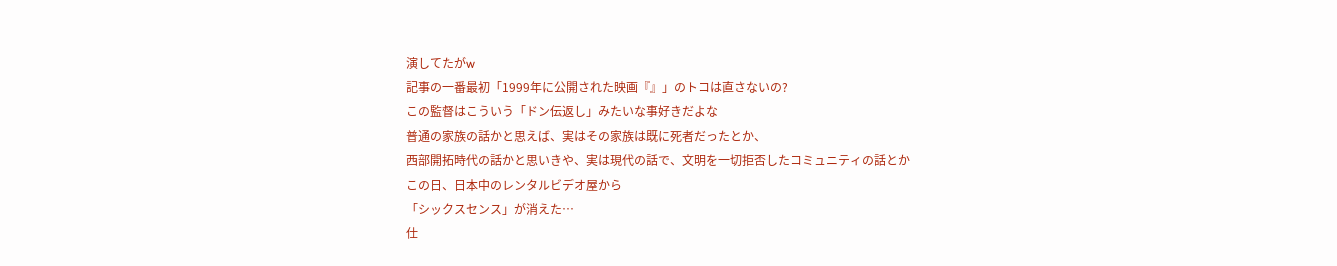演してたがw
記事の一番最初「1999年に公開された映画『』」のトコは直さないの?
この監督はこういう「ドン伝返し」みたいな事好きだよな
普通の家族の話かと思えば、実はその家族は既に死者だったとか、
西部開拓時代の話かと思いきや、実は現代の話で、文明を一切拒否したコミュニティの話とか
この日、日本中のレンタルビデオ屋から
「シックスセンス」が消えた…
仕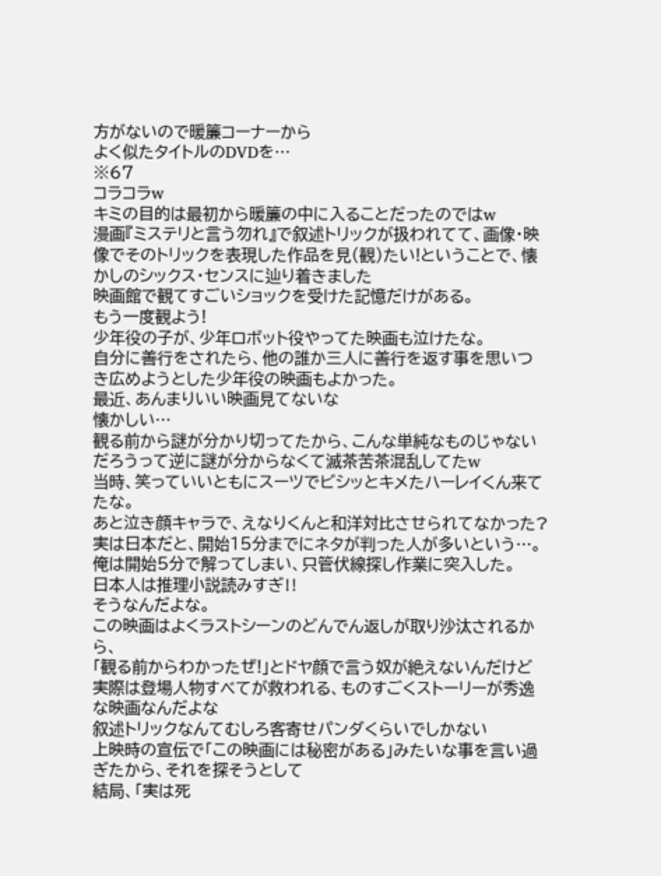方がないので暖簾コーナーから
よく似たタイトルのDVDを…
※67
コラコラw
キミの目的は最初から暖簾の中に入ることだったのではw
漫画『ミステリと言う勿れ』で叙述トリックが扱われてて、画像・映像でそのトリックを表現した作品を見(観)たい!ということで、懐かしのシックス・センスに辿り着きました
映画館で観てすごいショックを受けた記憶だけがある。
もう一度観よう!
少年役の子が、少年ロボット役やってた映画も泣けたな。
自分に善行をされたら、他の誰か三人に善行を返す事を思いつき広めようとした少年役の映画もよかった。
最近、あんまりいい映画見てないな
懐かしい…
観る前から謎が分かり切ってたから、こんな単純なものじゃないだろうって逆に謎が分からなくて滅茶苦茶混乱してたw
当時、笑っていいともにスーツでビシッとキメたハーレイくん来てたな。
あと泣き顔キャラで、えなりくんと和洋対比させられてなかった?
実は日本だと、開始15分までにネタが判った人が多いという…。
俺は開始5分で解ってしまい、只管伏線探し作業に突入した。
日本人は推理小説読みすぎ‼
そうなんだよな。
この映画はよくラストシーンのどんでん返しが取り沙汰されるから、
「観る前からわかったぜ!」とドヤ顔で言う奴が絶えないんだけど
実際は登場人物すべてが救われる、ものすごくストーリーが秀逸な映画なんだよな
叙述トリックなんてむしろ客寄せパンダくらいでしかない
上映時の宣伝で「この映画には秘密がある」みたいな事を言い過ぎたから、それを探そうとして
結局、「実は死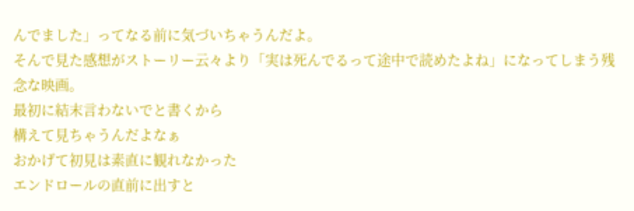んでました」ってなる前に気づいちゃうんだよ。
そんで見た感想がストーリー云々より「実は死んでるって途中で読めたよね」になってしまう残念な映画。
最初に結末言わないでと書くから
構えて見ちゃうんだよなぁ
おかげて初見は素直に観れなかった
エンドロールの直前に出すと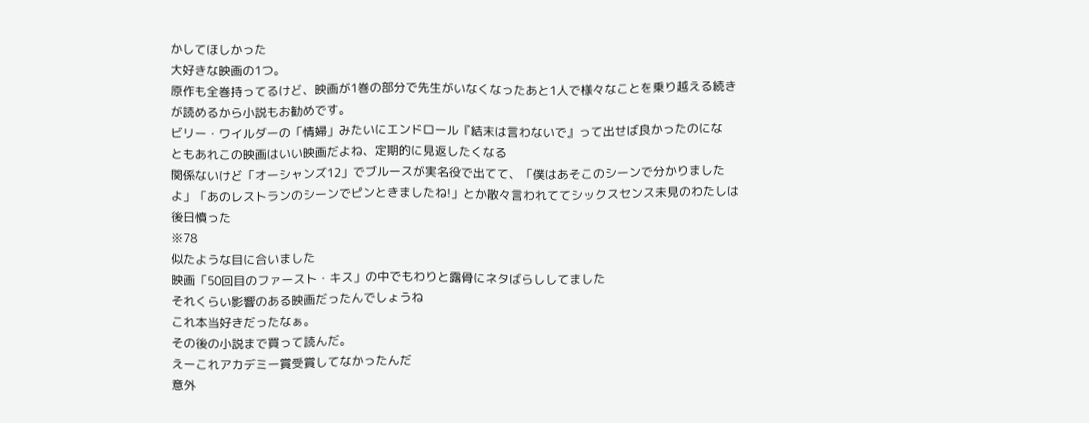かしてほしかった
大好きな映画の1つ。
原作も全巻持ってるけど、映画が1巻の部分で先生がいなくなったあと1人で様々なことを乗り越える続きが読めるから小説もお勧めです。
ビリー・ワイルダーの「情婦」みたいにエンドロール『結末は言わないで』って出せば良かったのにな
ともあれこの映画はいい映画だよね、定期的に見返したくなる
関係ないけど「オーシャンズ12」でブルースが実名役で出てて、「僕はあそこのシーンで分かりましたよ」「あのレストランのシーンでピンときましたね!」とか散々言われててシックスセンス未見のわたしは後日憤った
※78
似たような目に合いました
映画「50回目のファースト・キス」の中でもわりと露骨にネタばらししてました
それくらい影響のある映画だったんでしょうね
これ本当好きだったなぁ。
その後の小説まで買って読んだ。
えーこれアカデミー賞受賞してなかったんだ
意外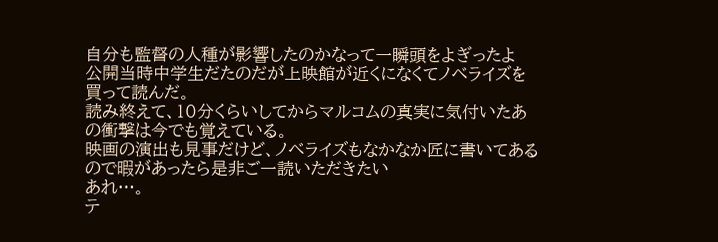自分も監督の人種が影響したのかなって一瞬頭をよぎったよ
公開当時中学生だたのだが上映館が近くになくてノベライズを買って読んだ。
読み終えて、10分くらいしてからマルコムの真実に気付いたあの衝撃は今でも覚えている。
映画の演出も見事だけど、ノベライズもなかなか匠に書いてあるので暇があったら是非ご一読いただきたい
あれ…。
テ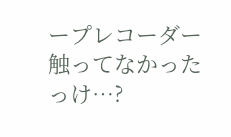ープレコーダー触ってなかったっけ…?